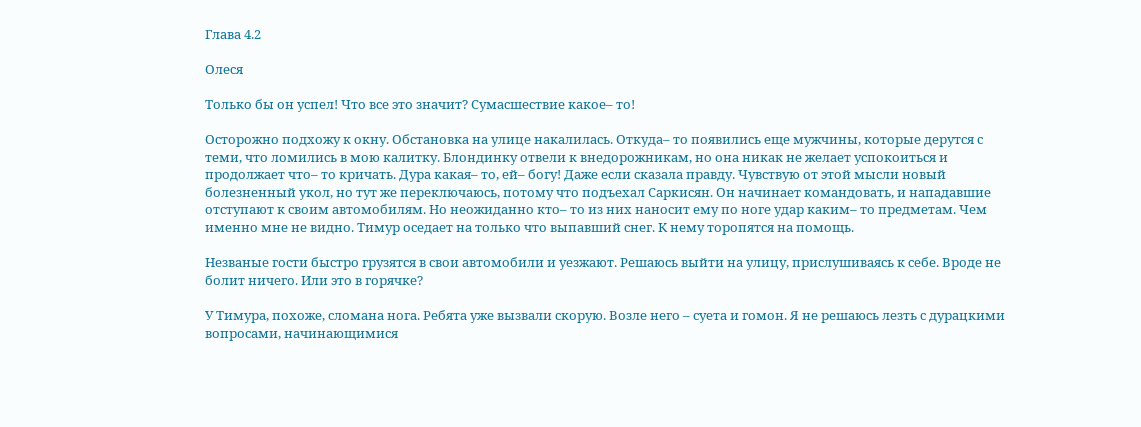Глава 4.2

Олеся

Только бы он успел! Что все это значит? Сумасшествие какое– то!

Осторожно подхожу к окну. Обстановка на улице накалилась. Откуда– то появились еще мужчины, которые дерутся с теми, что ломились в мою калитку. Блондинку отвели к внедорожникам, но она никак не желает успокоиться и продолжает что– то кричать. Дура какая– то, ей– богу! Даже если сказала правду. Чувствую от этой мысли новый болезненный укол, но тут же переключаюсь, потому что подъехал Саркисян. Он начинает командовать, и нападавшие отступают к своим автомобилям. Но неожиданно кто– то из них наносит ему по ноге удар каким– то предметам. Чем именно мне не видно. Тимур оседает на только что выпавший снег. К нему торопятся на помощь.

Незваные гости быстро грузятся в свои автомобили и уезжают. Решаюсь выйти на улицу, прислушиваясь к себе. Вроде не болит ничего. Или это в горячке?

У Тимура, похоже, сломана нога. Ребята уже вызвали скорую. Возле него – суета и гомон. Я не решаюсь лезть с дурацкими вопросами, начинающимися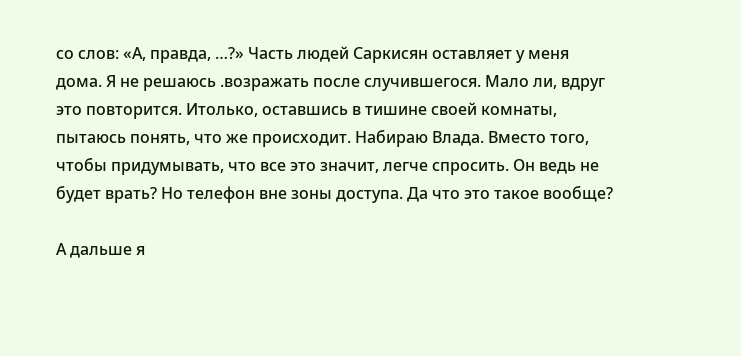со слов: «А, правда, …?» Часть людей Саркисян оставляет у меня дома. Я не решаюсь .возражать после случившегося. Мало ли, вдруг это повторится. Итолько, оставшись в тишине своей комнаты, пытаюсь понять, что же происходит. Набираю Влада. Вместо того, чтобы придумывать, что все это значит, легче спросить. Он ведь не будет врать? Но телефон вне зоны доступа. Да что это такое вообще?

А дальше я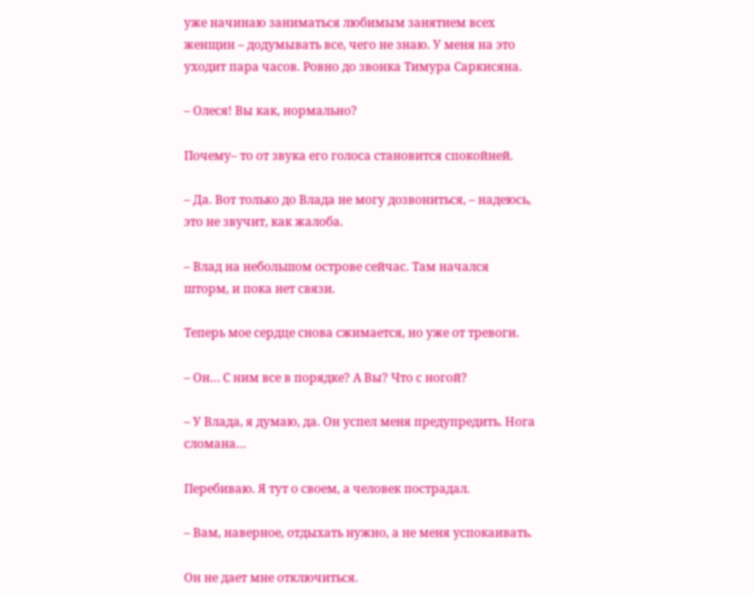уже начинаю заниматься любимым занятием всех женщин – додумывать все, чего не знаю. У меня на это уходит пара часов. Ровно до звонка Тимура Саркисяна.

– Олеся! Вы как, нормально?

Почему– то от звука его голоса становится спокойней.

– Да. Вот только до Влада не могу дозвониться, – надеюсь, это не звучит, как жалоба.

– Влад на небольшом острове сейчас. Там начался шторм, и пока нет связи.

Теперь мое сердце снова сжимается, но уже от тревоги.

– Он… С ним все в порядке? А Вы? Что с ногой?

– У Влада, я думаю, да. Он успел меня предупредить. Нога сломана…

Перебиваю. Я тут о своем, а человек пострадал.

– Вам, наверное, отдыхать нужно, а не меня успокаивать.

Он не дает мне отключиться.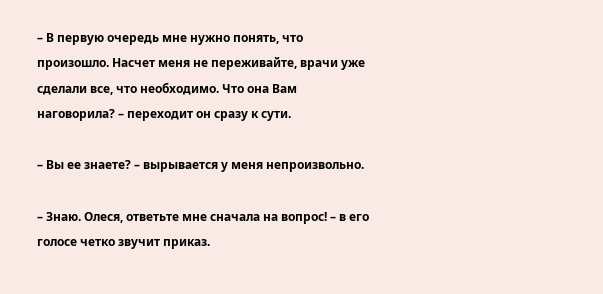– В первую очередь мне нужно понять, что произошло. Насчет меня не переживайте, врачи уже сделали все, что необходимо. Что она Вам наговорила? – переходит он сразу к сути.

– Вы ее знаете? – вырывается у меня непроизвольно.

– Знаю. Олеся, ответьте мне сначала на вопрос! – в его голосе четко звучит приказ.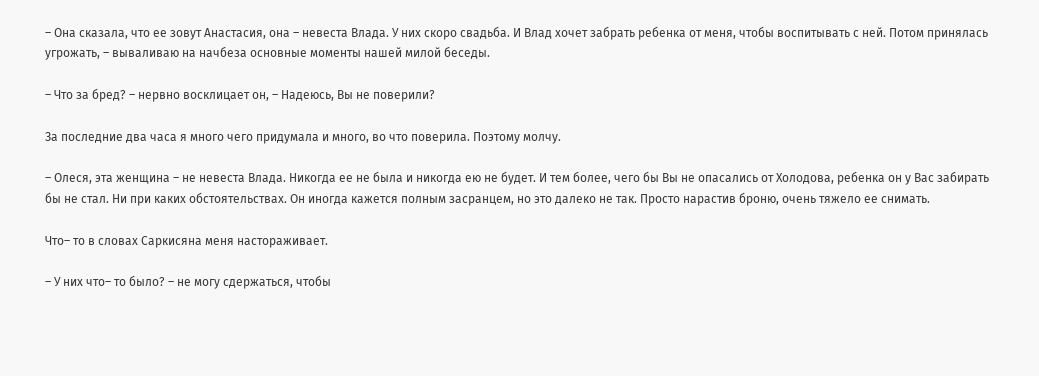– Она сказала, что ее зовут Анастасия, она – невеста Влада. У них скоро свадьба. И Влад хочет забрать ребенка от меня, чтобы воспитывать с ней. Потом принялась угрожать, – вываливаю на начбеза основные моменты нашей милой беседы.

– Что за бред? – нервно восклицает он, – Надеюсь, Вы не поверили?

За последние два часа я много чего придумала и много, во что поверила. Поэтому молчу.

– Олеся, эта женщина – не невеста Влада. Никогда ее не была и никогда ею не будет. И тем более, чего бы Вы не опасались от Холодова, ребенка он у Вас забирать бы не стал. Ни при каких обстоятельствах. Он иногда кажется полным засранцем, но это далеко не так. Просто нарастив броню, очень тяжело ее снимать.

Что– то в словах Саркисяна меня настораживает.

– У них что– то было? – не могу сдержаться, чтобы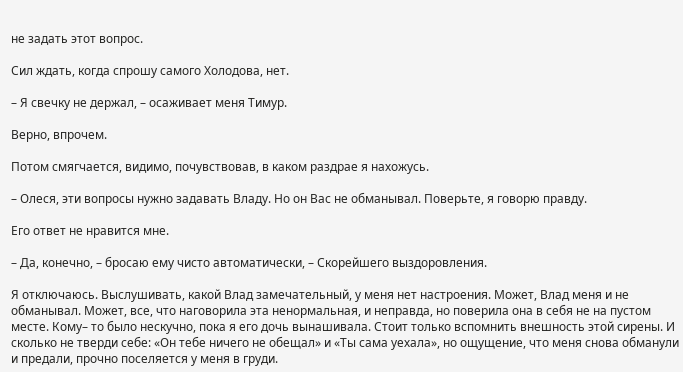не задать этот вопрос.

Сил ждать, когда спрошу самого Холодова, нет.

– Я свечку не держал, – осаживает меня Тимур.

Верно, впрочем.

Потом смягчается, видимо, почувствовав, в каком раздрае я нахожусь.

– Олеся, эти вопросы нужно задавать Владу. Но он Вас не обманывал. Поверьте, я говорю правду.

Его ответ не нравится мне.

– Да, конечно, – бросаю ему чисто автоматически, – Скорейшего выздоровления.

Я отключаюсь. Выслушивать, какой Влад замечательный, у меня нет настроения. Может, Влад меня и не обманывал. Может, все, что наговорила эта ненормальная, и неправда, но поверила она в себя не на пустом месте. Кому– то было нескучно, пока я его дочь вынашивала. Стоит только вспомнить внешность этой сирены. И сколько не тверди себе: «Он тебе ничего не обещал» и «Ты сама уехала», но ощущение, что меня снова обманули и предали, прочно поселяется у меня в груди.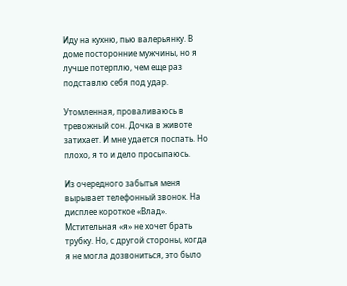Иду на кухню, пью валерьянку. В доме посторонние мужчины, но я лучше потерплю, чем еще раз подставлю себя под удар.

Утомленная, проваливаюсь в тревожный сон. Дочка в животе затихает. И мне удается поспать. Но плохо, я то и дело просыпаюсь.

Из очередного забытья меня вырывает телефонный звонок. На дисплее короткое «Влад». Мстительная «я» не хочет брать трубку. Но, с другой стороны, когда я не могла дозвониться, это было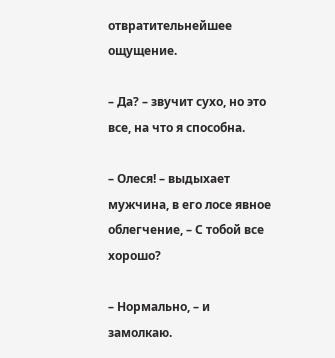отвратительнейшее ощущение.

– Да? – звучит сухо, но это все, на что я способна.

– Олеся! – выдыхает мужчина, в его лосе явное облегчение, – С тобой все хорошо?

– Нормально, – и замолкаю.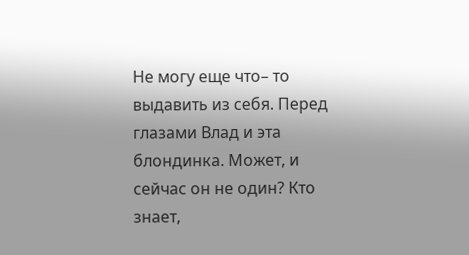Не могу еще что– то выдавить из себя. Перед глазами Влад и эта блондинка. Может, и сейчас он не один? Кто знает,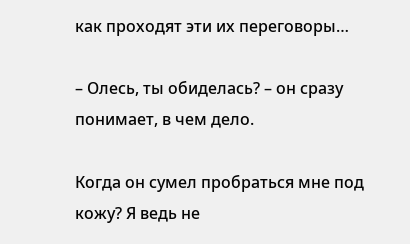как проходят эти их переговоры…

– Олесь, ты обиделась? – он сразу понимает, в чем дело.

Когда он сумел пробраться мне под кожу? Я ведь не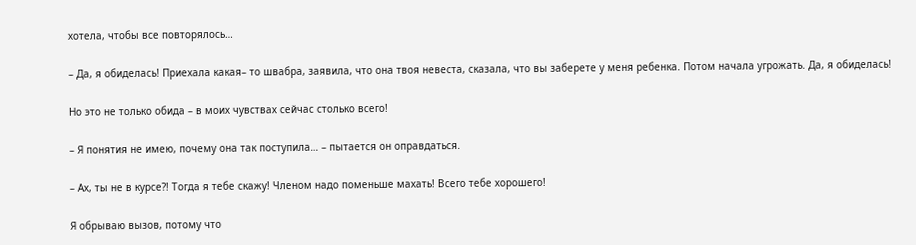хотела, чтобы все повторялось…

– Да, я обиделась! Приехала какая– то швабра, заявила, что она твоя невеста, сказала, что вы заберете у меня ребенка. Потом начала угрожать. Да, я обиделась!

Но это не только обида – в моих чувствах сейчас столько всего!

– Я понятия не имею, почему она так поступила… – пытается он оправдаться.

– Ах, ты не в курсе?! Тогда я тебе скажу! Членом надо поменьше махать! Всего тебе хорошего!

Я обрываю вызов, потому что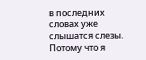в последних словах уже слышатся слезы. Потому что я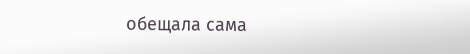обещала сама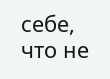себе, что не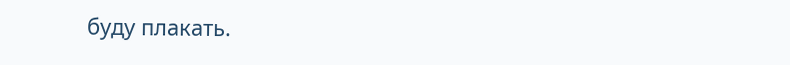буду плакать.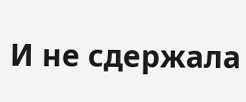И не сдержала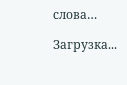слова…

Загрузка...